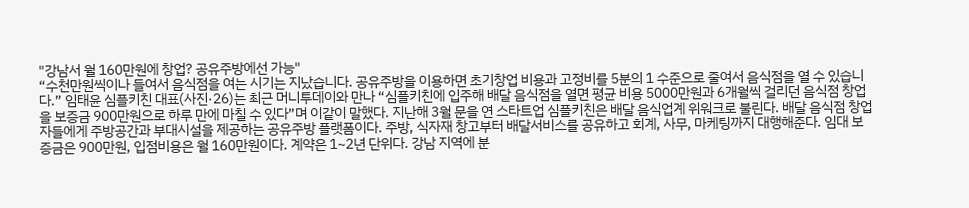"강남서 월 160만원에 창업? 공유주방에선 가능"
“수천만원씩이나 들여서 음식점을 여는 시기는 지났습니다. 공유주방을 이용하면 초기창업 비용과 고정비를 5분의 1 수준으로 줄여서 음식점을 열 수 있습니다.” 임태윤 심플키친 대표(사진·26)는 최근 머니투데이와 만나 “심플키친에 입주해 배달 음식점을 열면 평균 비용 5000만원과 6개월씩 걸리던 음식점 창업을 보증금 900만원으로 하루 만에 마칠 수 있다”며 이같이 말했다. 지난해 3월 문을 연 스타트업 심플키친은 배달 음식업계 위워크로 불린다. 배달 음식점 창업자들에게 주방공간과 부대시설을 제공하는 공유주방 플랫폼이다. 주방, 식자재 창고부터 배달서비스를 공유하고 회계, 사무, 마케팅까지 대행해준다. 임대 보증금은 900만원, 입점비용은 월 160만원이다. 계약은 1~2년 단위다. 강남 지역에 분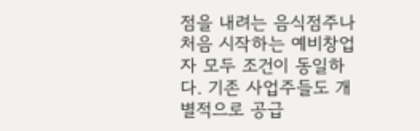점을 내려는 음식점주나 처음 시작하는 예비창업자 모두 조건이 동일하다. 기존 사업주들도 개별적으로 공급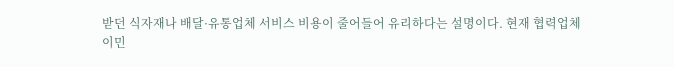받던 식자재나 배달·유통업체 서비스 비용이 줄어들어 유리하다는 설명이다. 현재 협력업체
이민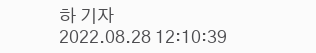하 기자
2022.08.28 12:10:39